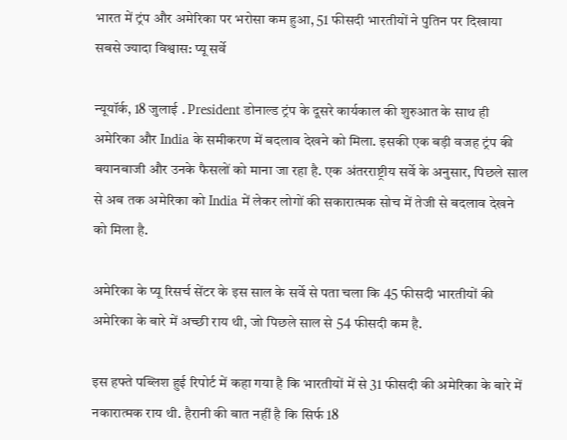भारत में ट्रंप और अमेरिका पर भरोसा कम हुआ, 51 फीसदी भारतीयों ने पुतिन पर दिखाया सबसे ज्यादा विश्वास: प्यू सर्वे

न्यूयॉर्क, 18 जुलाई . President डोनाल्ड ट्रंप के दूसरे कार्यकाल की शुरुआत के साथ ही अमेरिका और India के समीकरण में बदलाव देखने को मिला. इसकी एक बड़ी वजह ट्रंप की बयानबाजी और उनके फैसलों को माना जा रहा है. एक अंतरराष्ट्रीय सर्वे के अनुसार, पिछले साल से अब तक अमेरिका को India में लेकर लोगों की सकारात्मक सोच में तेजी से बदलाव देखने को मिला है.

अमेरिका के प्यू रिसर्च सेंटर के इस साल के सर्वे से पता चला कि 45 फीसदी भारतीयों की अमेरिका के बारे में अच्छी राय थी, जो पिछले साल से 54 फीसदी कम है.

इस हफ्ते पब्लिश हुई रिपोर्ट में कहा गया है कि भारतीयों में से 31 फीसदी की अमेरिका के बारे में नकारात्मक राय थी. हैरानी की बात नहीं है कि सिर्फ 18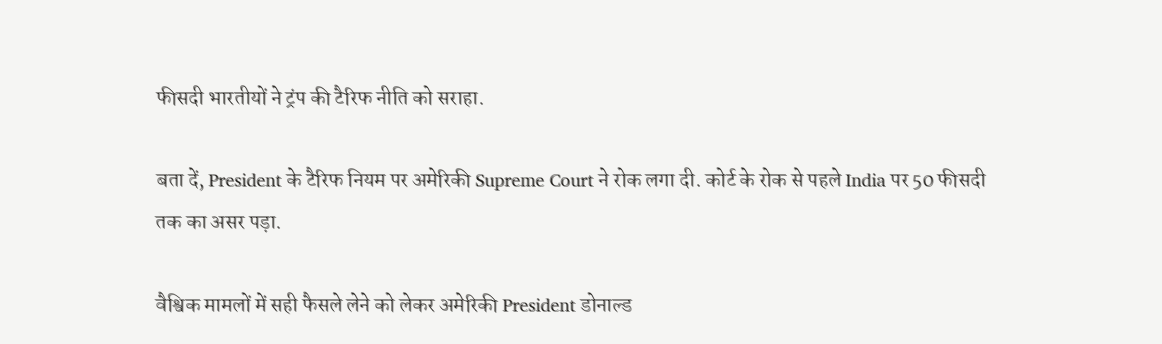फीसदी भारतीयों ने ट्रंप की टैरिफ नीति को सराहा.

बता दें, President के टैरिफ नियम पर अमेरिकी Supreme Court ने रोक लगा दी. कोर्ट के रोक से पहले India पर 50 फीसदी तक का असर पड़ा.

वैश्विक मामलों में सही फैसले लेने को लेकर अमेरिकी President डोनाल्ड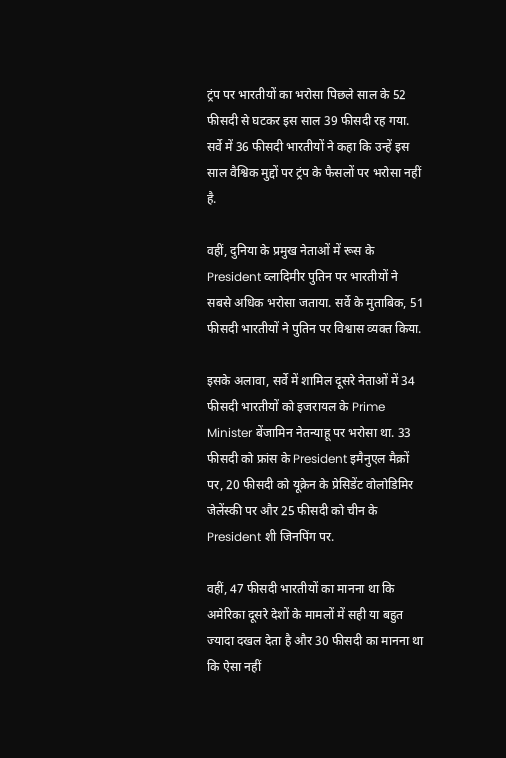ट्रंप पर भारतीयों का भरोसा पिछले साल के 52 फीसदी से घटकर इस साल 39 फीसदी रह गया. सर्वे में 36 फीसदी भारतीयों ने कहा कि उन्हें इस साल वैश्विक मुद्दों पर ट्रंप के फैसलों पर भरोसा नहीं है.

वहीं, दुनिया के प्रमुख नेताओं में रूस के President व्लादिमीर पुतिन पर भारतीयों ने सबसे अधिक भरोसा जताया. सर्वे के मुताबिक, 51 फीसदी भारतीयों ने पुतिन पर विश्वास व्यक्त किया.

इसके अलावा, सर्वे में शामिल दूसरे नेताओं में 34 फीसदी भारतीयों को इजरायल के Prime Minister बेंजामिन नेतन्याहू पर भरोसा था. 33 फीसदी को फ्रांस के President इमैनुएल मैक्रों पर, 20 फीसदी को यूक्रेन के प्रेसिडेंट वोलोडिमिर जेलेंस्की पर और 25 फीसदी को चीन के President शी जिनपिंग पर.

वहीं, 47 फीसदी भारतीयों का मानना था कि अमेरिका दूसरे देशों के मामलों में सही या बहुत ज्यादा दखल देता है और 30 फीसदी का मानना था कि ऐसा नहीं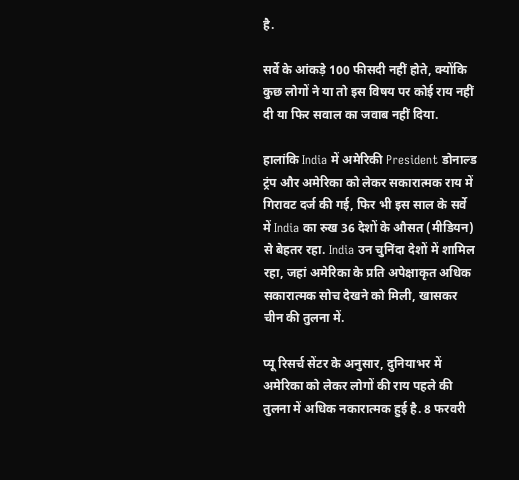है.

सर्वे के आंकड़े 100 फीसदी नहीं होते, क्योंकि कुछ लोगों ने या तो इस विषय पर कोई राय नहीं दी या फिर सवाल का जवाब नहीं दिया.

हालांकि India में अमेरिकी President डोनाल्ड ट्रंप और अमेरिका को लेकर सकारात्मक राय में गिरावट दर्ज की गई, फिर भी इस साल के सर्वे में India का रुख 36 देशों के औसत (मीडियन) से बेहतर रहा. India उन चुनिंदा देशों में शामिल रहा, जहां अमेरिका के प्रति अपेक्षाकृत अधिक सकारात्मक सोच देखने को मिली, खासकर चीन की तुलना में.

प्यू रिसर्च सेंटर के अनुसार, दुनियाभर में अमेरिका को लेकर लोगों की राय पहले की तुलना में अधिक नकारात्मक हुई है. 8 फरवरी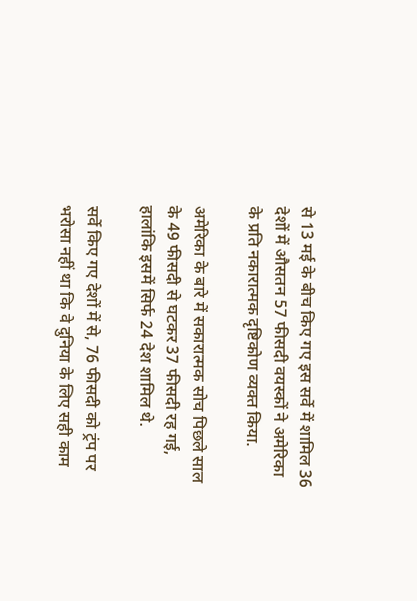से 13 मई के बीच किए गए इस सर्वे में शामिल 36 देशों में औसतन 57 फीसदी वयस्कों ने अमेरिका के प्रति नकारात्मक दृष्टिकोण व्यक्त किया.

अमेरिका के बारे में सकारात्मक सोच पिछले साल के 49 फीसदी से घटकर 37 फीसदी रह गई, हालांकि इसमें सिर्फ 24 देश शामिल थे.

सर्वे किए गए देशों में से, 76 फीसदी को ट्रंप पर भरोसा नहीं था कि वे दुनिया के लिए सही काम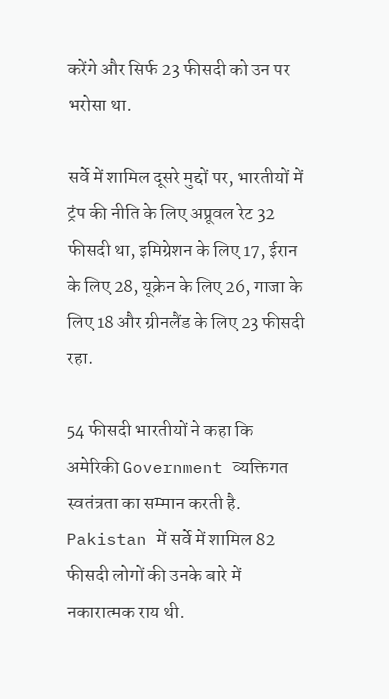करेंगे और सिर्फ 23 फीसदी को उन पर भरोसा था.

सर्वे में शामिल दूसरे मुद्दों पर, भारतीयों में ट्रंप की नीति के लिए अप्रूवल रेट 32 फीसदी था, इमिग्रेशन के लिए 17, ईरान के लिए 28, यूक्रेन के लिए 26, गाजा के लिए 18 और ग्रीनलैंड के लिए 23 फीसदी रहा.

54 फीसदी भारतीयों ने कहा कि अमेरिकी Government व्यक्तिगत स्वतंत्रता का सम्मान करती है. Pakistan में सर्वे में शामिल 82 फीसदी लोगों की उनके बारे में नकारात्मक राय थी.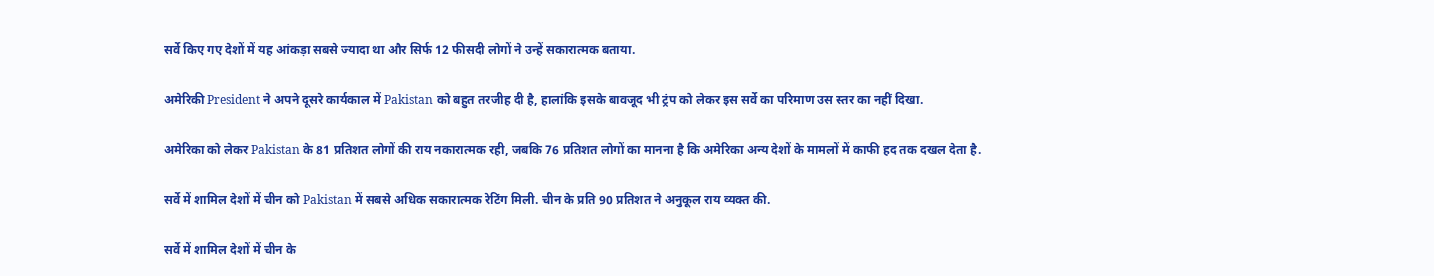सर्वे किए गए देशों में यह आंकड़ा सबसे ज्यादा था और सिर्फ 12 फीसदी लोगों ने उन्हें सकारात्मक बताया.

अमेरिकी President ने अपने दूसरे कार्यकाल में Pakistan को बहुत तरजीह दी है, हालांकि इसके बावजूद भी ट्रंप को लेकर इस सर्वे का परिमाण उस स्तर का नहीं दिखा.

अमेरिका को लेकर Pakistan के 81 प्रतिशत लोगों की राय नकारात्मक रही, जबकि 76 प्रतिशत लोगों का मानना है कि अमेरिका अन्य देशों के मामलों में काफी हद तक दखल देता है.

सर्वे में शामिल देशों में चीन को Pakistan में सबसे अधिक सकारात्मक रेटिंग मिली. चीन के प्रति 90 प्रतिशत ने अनुकूल राय व्यक्त की.

सर्वे में शामिल देशों में चीन के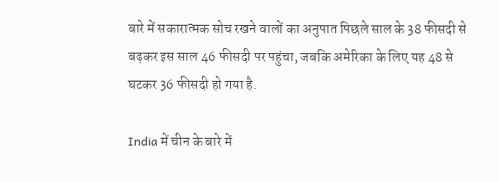बारे में सकारात्मक सोच रखने वालों का अनुपात पिछले साल के 38 फीसदी से बढ़कर इस साल 46 फीसदी पर पहुंचा, जबकि अमेरिका के लिए यह 48 से घटकर 36 फीसदी हो गया है.

India में चीन के बारे में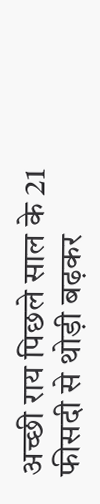अच्छी राय पिछले साल के 21 फीसदी से थोड़ी बढ़कर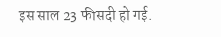इस साल 23 फीसदी हो गई.